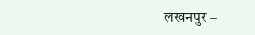लखनपुर –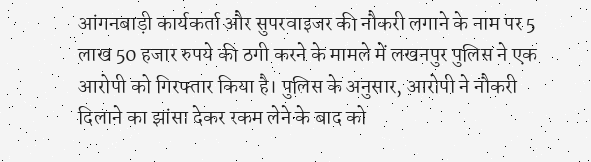आंगनबाड़ी कार्यकर्ता और सुपरवाइजर की नौकरी लगाने के नाम पर 5 लाख 50 हजार रुपये की ठगी करने के मामले में लखनपुर पुलिस ने एक आरोपी को गिरफ्तार किया है। पुलिस के अनुसार, आरोपी ने नौकरी दिलाने का झांसा देकर रकम लेने के बाद को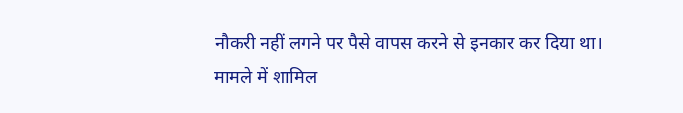नौकरी नहीं लगने पर पैसे वापस करने से इनकार कर दिया था। मामले में शामिल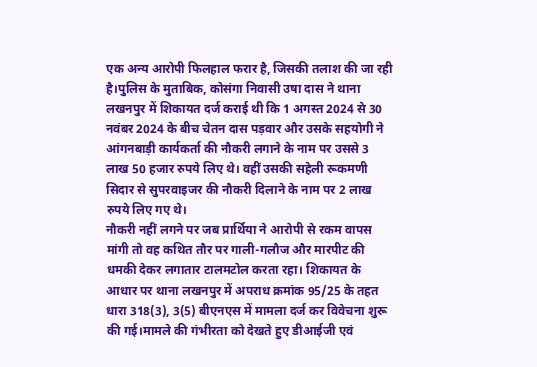एक अन्य आरोपी फिलहाल फरार है, जिसकी तलाश की जा रही है।पुलिस के मुताबिक, कोसंगा निवासी उषा दास ने थाना लखनपुर में शिकायत दर्ज कराई थी कि 1 अगस्त 2024 से 30 नवंबर 2024 के बीच चेतन दास पड़वार और उसके सहयोगी ने आंगनबाड़ी कार्यकर्ता की नौकरी लगाने के नाम पर उससे 3 लाख 50 हजार रुपये लिए थे। वहीं उसकी सहेली रूकमणी सिदार से सुपरवाइजर की नौकरी दिलाने के नाम पर 2 लाख रुपये लिए गए थे।
नौकरी नहीं लगने पर जब प्रार्थिया ने आरोपी से रकम वापस मांगी तो वह कथित तौर पर गाली-गलौज और मारपीट की धमकी देकर लगातार टालमटोल करता रहा। शिकायत के आधार पर थाना लखनपुर में अपराध क्रमांक 95/25 के तहत धारा 318(3), 3(5) बीएनएस में मामला दर्ज कर विवेचना शुरू की गई।मामले की गंभीरता को देखते हुए डीआईजी एवं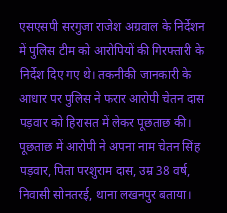एसएसपी सरगुजा राजेश अग्रवाल के निर्देशन में पुलिस टीम को आरोपियों की गिरफ्तारी के निर्देश दिए गए थे। तकनीकी जानकारी के आधार पर पुलिस ने फरार आरोपी चेतन दास पड़वार को हिरासत में लेकर पूछताछ की।
पूछताछ में आरोपी ने अपना नाम चेतन सिंह पड़वार, पिता परशुराम दास, उम्र 38 वर्ष, निवासी सोनतरई, थाना लखनपुर बताया।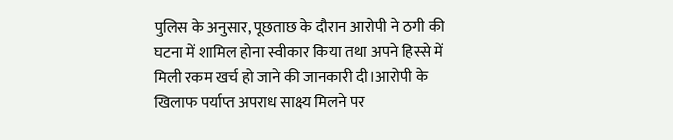पुलिस के अनुसार, पूछताछ के दौरान आरोपी ने ठगी की घटना में शामिल होना स्वीकार किया तथा अपने हिस्से में मिली रकम खर्च हो जाने की जानकारी दी।आरोपी के खिलाफ पर्याप्त अपराध साक्ष्य मिलने पर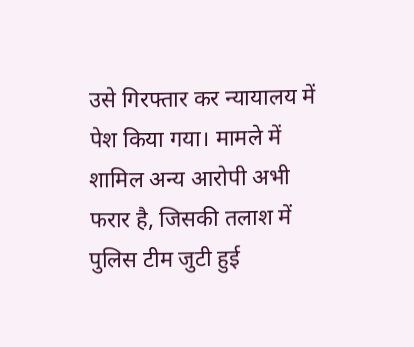उसे गिरफ्तार कर न्यायालय में पेश किया गया। मामले में शामिल अन्य आरोपी अभी फरार है, जिसकी तलाश में पुलिस टीम जुटी हुई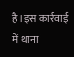है।इस कार्रवाई में थाना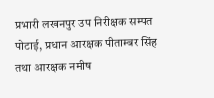प्रभारी लखनपुर उप निरीक्षक सम्पत पोटाई, प्रधान आरक्षक पीताम्बर सिंह तथा आरक्षक नमीष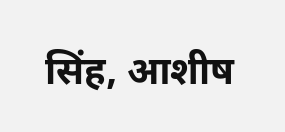सिंह, आशीष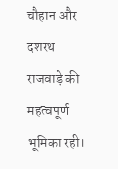चौहान और दशरथ राजवाड़े की महत्वपूर्ण भूमिका रही।